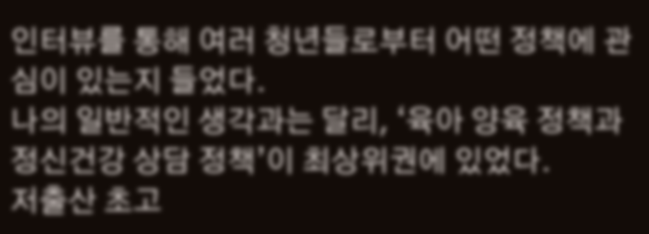인터뷰를 통해 여러 청년들로부터 어떤 정책에 관심이 있는지 들었다.
나의 일반적인 생각과는 달리, ‘육아 양육 정책과 정신건강 상담 정책’이 최상위권에 있었다.
저출산 초고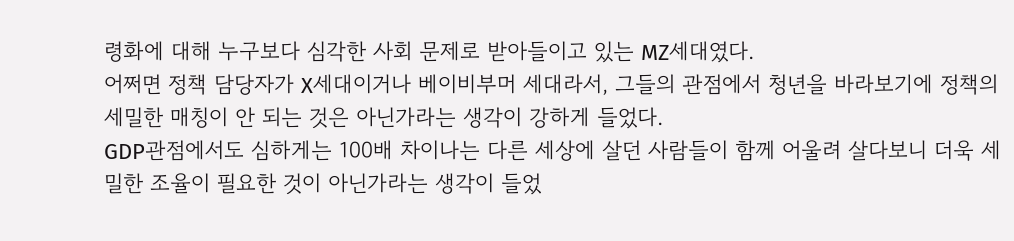령화에 대해 누구보다 심각한 사회 문제로 받아들이고 있는 MZ세대였다.
어쩌면 정책 담당자가 X세대이거나 베이비부머 세대라서, 그들의 관점에서 청년을 바라보기에 정책의 세밀한 매칭이 안 되는 것은 아닌가라는 생각이 강하게 들었다.
GDP관점에서도 심하게는 100배 차이나는 다른 세상에 살던 사람들이 함께 어울려 살다보니 더욱 세밀한 조율이 필요한 것이 아닌가라는 생각이 들었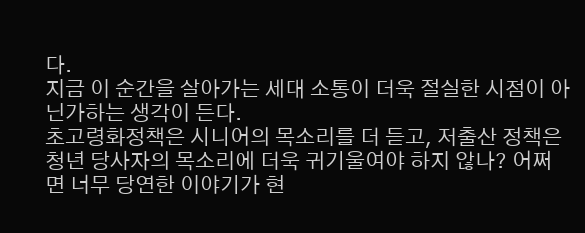다.
지금 이 순간을 살아가는 세대 소통이 더욱 절실한 시점이 아닌가하는 생각이 든다.
초고령화정책은 시니어의 목소리를 더 듣고, 저출산 정책은 청년 당사자의 목소리에 더욱 귀기울여야 하지 않나? 어쩌면 너무 당연한 이야기가 현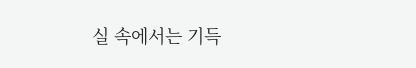실 속에서는 기득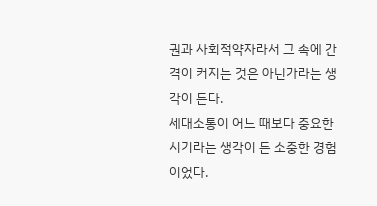권과 사회적약자라서 그 속에 간격이 커지는 것은 아닌가라는 생각이 든다.
세대소통이 어느 때보다 중요한 시기라는 생각이 든 소중한 경험이었다.